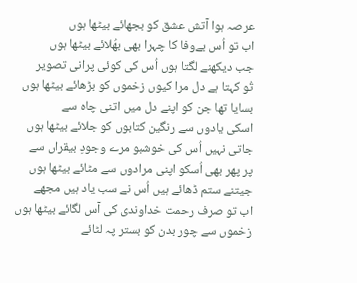عرصہ ہوا آتش عشق کو بجھائے بیٹھا ہوں
اب تو اُس بےوفا کا چہرا بھی بھُلائے بیٹھا ہوں
جب دیکھنے لگتا ہوں اُس کی کوئی پرانی تصویر
تُو کہتا ہے دل مرا کیوں زخموں کو بڑھائے بیٹھا ہوں
بسایا تھا جن کو اپنے دل میں اتنی چاہ سے
اسکی یادوں سے رنگین کتابوں کو جلائے بیٹھا ہوں
جاتی نہیں اُس کی خوشبو مرے وجودِ بیقراں سے
پر پھر بھی اُسکو اپنی مرادوں سے مٹائے بیٹھا ہوں
جیتنے ستم ڈھائے ہیں اُس نے سب یاد ہیں مجھے
اب تو صرف رحمت خداوندی کی آس لگائے بیٹھا ہوں
زخموں سے چور بدن کو بستر پہ لٹائے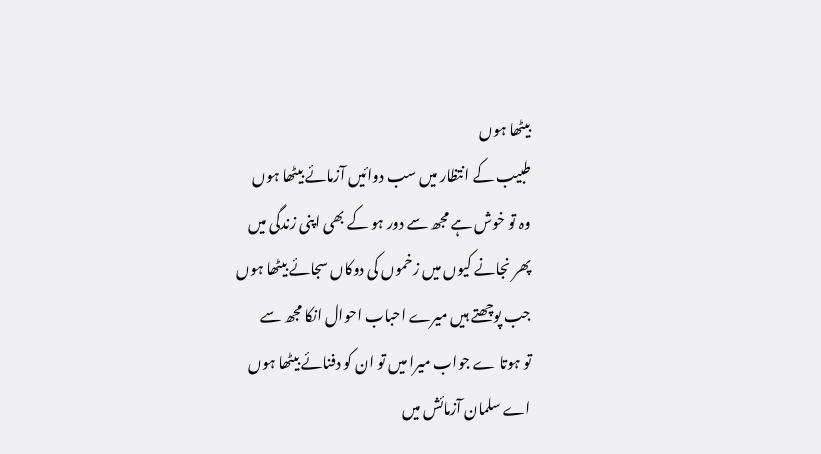بیٹھا ہوں
طبیب کے انتظار میں سب دوائیں آزمائے بیٹھا ہوں
وہ تو خوش ہے مجھ سے دور ہو کے بھی اپنی زندگی میں
پھر نجانے کیوں میں زخموں کی دوکاں سجائے بیٹھا ہوں
جب پوچھتے ہیں میرے احباب احوال انکا مجھ سے
تو ہوتا ے جواب میرا میں تو ان کو دفنائے بیٹھا ہوں
اے سلمان آزمائش میں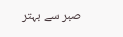صبر سے بہتر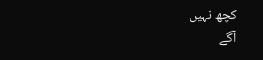کچھ نہیں
آگے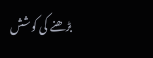بڑھنے کی کوشش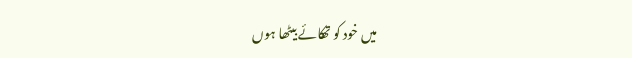میں خود کو تھکائے بیٹھا ہوں